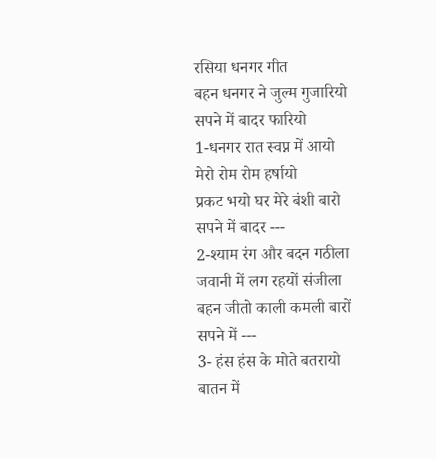रसिया धनगर गीत
बहन धनगर ने जुल्म गुजारियो
सपने में बादर फारियो
1-धनगर रात स्वप्न में आयो
मेरो रोम रोम हर्षायो
प्रकट भयो घर मेरे बंशी बारो
सपने में बादर ---
2-श्याम रंग और बदन गठीला
जवानी में लग रहयों संजीला
बहन जीतो काली कमली बारों
सपने में ---
3- हंस हंस के मोते बतरायो
बातन में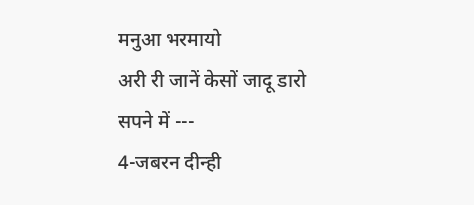मनुआ भरमायो
अरी री जानें केसों जादू डारो
सपने में ---
4-जबरन दीन्ही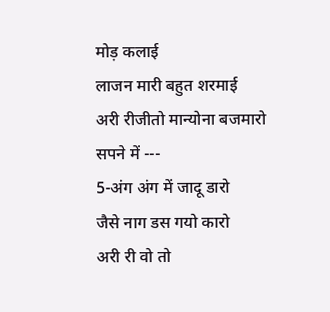मोड़ कलाई
लाजन मारी बहुत शरमाई
अरी रीजीतो मान्योना बजमारो
सपने में ---
5-अंग अंग में जादू डारो
जैसे नाग डस गयो कारो
अरी री वो तो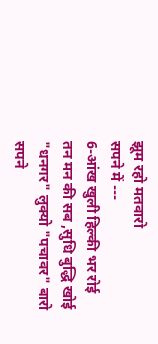झूम रहो मतवारो
सपने में ---
6-आंख खुली हिल्की भर रोई
तन मन की सब ,सुधि बुद्धि खोई
"धनगर" लुक्यो "पचावर" बारो
सपने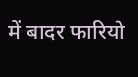में बादर फारियो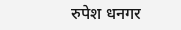रुपेश धनगर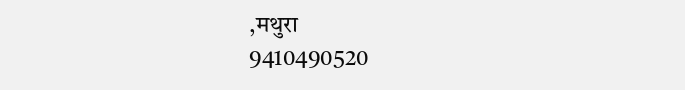,मथुरा
9410490520